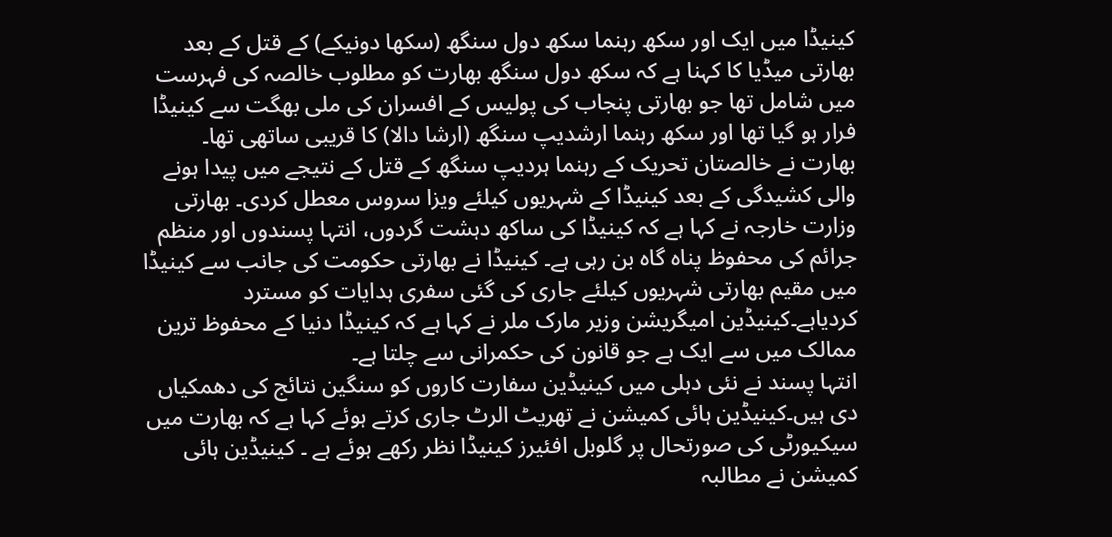کینیڈا میں ایک اور سکھ رہنما سکھ دول سنگھ (سکھا دونیکے) کے قتل کے بعد بھارتی میڈیا کا کہنا ہے کہ سکھ دول سنگھ بھارت کو مطلوب خالصہ کی فہرست میں شامل تھا جو بھارتی پنجاب کی پولیس کے افسران کی ملی بھگت سے کینیڈا فرار ہو گیا تھا اور سکھ رہنما ارشدیپ سنگھ (ارشا دالا) کا قریبی ساتھی تھا۔
بھارت نے خالصتان تحریک کے رہنما ہردیپ سنگھ کے قتل کے نتیجے میں پیدا ہونے والی کشیدگی کے بعد کینیڈا کے شہریوں کیلئے ویزا سروس معطل کردی۔ بھارتی وزارت خارجہ نے کہا ہے کہ کینیڈا کی ساکھ دہشت گردوں، انتہا پسندوں اور منظم جرائم کی محفوظ پناہ گاہ بن رہی ہے۔ کینیڈا نے بھارتی حکومت کی جانب سے کینیڈا میں مقیم بھارتی شہریوں کیلئے جاری کی گئی سفری ہدایات کو مسترد کردیاہے۔کینیڈین امیگریشن وزیر مارک ملر نے کہا ہے کہ کینیڈا دنیا کے محفوظ ترین ممالک میں سے ایک ہے جو قانون کی حکمرانی سے چلتا ہے۔
انتہا پسند نے نئی دہلی میں کینیڈین سفارت کاروں کو سنگین نتائج کی دھمکیاں دی ہیں۔کینیڈین ہائی کمیشن نے تھریٹ الرٹ جاری کرتے ہوئے کہا ہے کہ بھارت میں سیکیورٹی کی صورتحال پر گلوبل افئیرز کینیڈا نظر رکھے ہوئے ہے ۔ کینیڈین ہائی کمیشن نے مطالبہ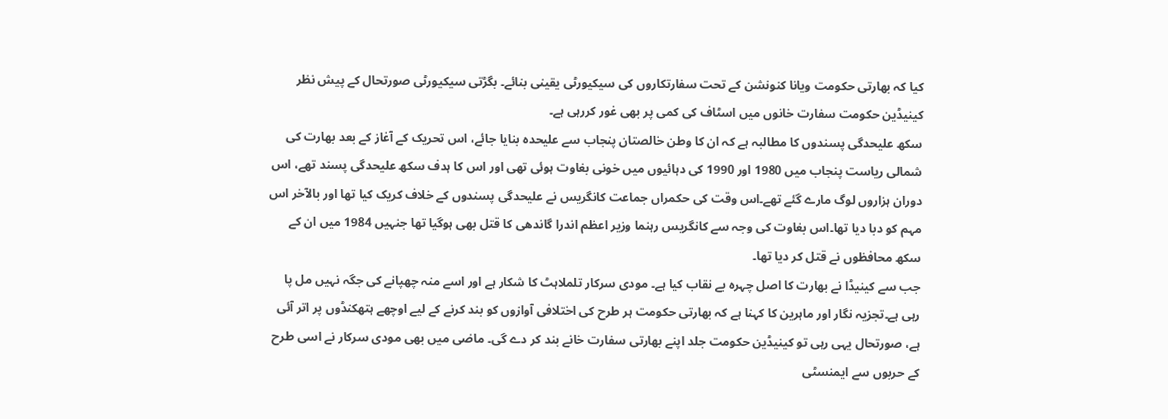کیا کہ بھارتی حکومت ویانا کنونشن کے تحت سفارتکاروں کی سیکیورٹی یقینی بنائے۔ بگڑتی سیکیورٹی صورتحال کے پیش نظر کینیڈین حکومت سفارت خانوں میں اسٹاف کی کمی پر بھی غور کررہی ہے۔
سکھ علیحدگی پسندوں کا مطالبہ ہے کہ ان کا وطن خالصتان پنجاب سے علیحدہ بنایا جائے، اس تحریک کے آغاز کے بعد بھارت کی شمالی ریاست پنجاب میں 1980 اور 1990 کی دہائیوں میں خونی بغاوت ہوئی تھی اور اس کا ہدف سکھ علیحدگی پسند تھے، اس دوران ہزاروں لوگ مارے گئے تھے۔اس وقت کی حکمراں جماعت کانگریس نے علیحدگی پسندوں کے خلاف کریک کیا تھا اور بالآخر اس مہم کو دبا دیا تھا۔اس بغاوت کی وجہ سے کانگریس رہنما وزیر اعظم اندرا گاندھی کا قتل بھی ہوگیا تھا جنہیں 1984 میں ان کے سکھ محافظوں نے قتل کر دیا تھا۔
جب سے کینیڈا نے بھارت کا اصل چہرہ بے نقاب کیا ہے۔ مودی سرکار تلملاہٹ کا شکار ہے اور اسے منہ چھپانے کی جگہ نہیں مل پا رہی ہے۔تجزیہ نگار اور ماہرین کا کہنا ہے کہ بھارتی حکومت ہر طرح کی اختلافی آوازوں کو بند کرنے کے لیے اوچھے ہتھکنڈوں پر اتر آئی ہے، صورتحال یہی رہی تو کینیڈین حکومت جلد اپنے بھارتی سفارت خانے بند کر دے گی۔ ماضی میں بھی مودی سرکار نے اسی طرح کے حربوں سے ایمنسٹی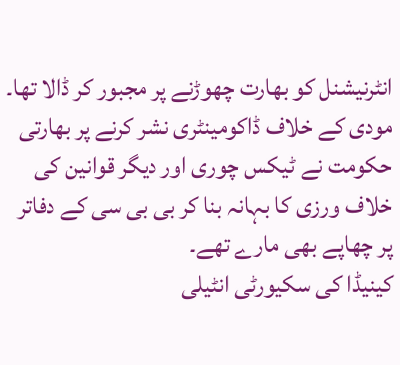انٹرنیشنل کو بھارت چھوڑنے پر مجبور کر ڈالا تھا۔ مودی کے خلاف ڈاکومینٹری نشر کرنے پر بھارتی حکومت نے ٹیکس چوری اور دیگر قوانین کی خلاف ورزی کا بہانہ بنا کر بی بی سی کے دفاتر پر چھاپے بھی مارے تھے۔
کینیڈا کی سکیورٹی انٹیلی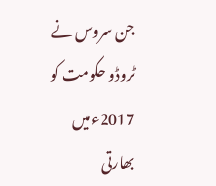جن سروس نے ٹروڈو حکومت کو 2017ءمیں بھارتی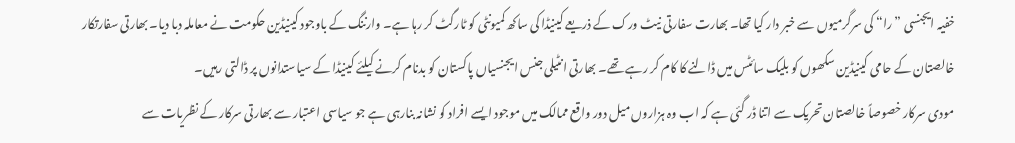خفیہ ایجنسی ”را“ کی سرگرمیوں سے خبر دار کیا تھا۔ بھارت سفارتی نیٹ ورک کے ذریعے کینیڈا کی ساکھ کمیونٹی کو ٹارگٹ کر رہا ہے۔ وارننگ کے باوجود کینیڈین حکومت نے معاملہ دبا دیا۔ بھارتی سفارتکار خالصتان کے حامی کینیڈین سکھوں کو بلیک سائٹس میں ڈالنے کا کام کر رہے تھے۔ بھارتی انٹیلی جنس ایجنسیاں پاکستان کو بدنام کرنے کیلئے کینیڈا کے سیاستدانوں پر ڈالتی رہیں۔
مودی سرکار خصوصاً خالصتان تحریک سے اتنا ڈر گئی ہے کہ اب وہ ہزاروں میل دور واقع ممالک میں موجود ایسے افراد کو نشانہ بنارہی ہے جو سیاسی اعتبار سے بھارتی سرکار کے نظریات سے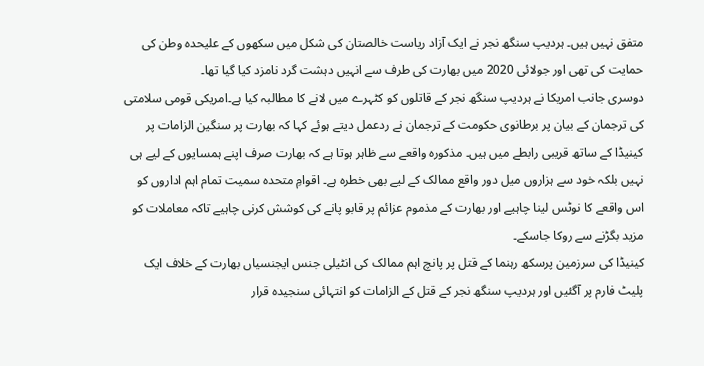متفق نہیں ہیں۔ ہردیپ سنگھ نجر نے ایک آزاد ریاست خالصتان کی شکل میں سکھوں کے علیحدہ وطن کی حمایت کی تھی اور جولائی 2020 میں بھارت کی طرف سے انہیں دہشت گرد نامزد کیا گیا تھا۔
دوسری جانب امریکا نے ہردیپ سنگھ نجر کے قاتلوں کو کٹہرے میں لانے کا مطالبہ کیا ہے۔امریکی قومی سلامتی کی ترجمان کے بیان پر برطانوی حکومت کے ترجمان نے ردعمل دیتے ہوئے کہا کہ بھارت پر سنگین الزامات پر کینیڈا کے ساتھ قریبی رابطے میں ہیں۔ مذکورہ واقعے سے ظاہر ہوتا ہے کہ بھارت صرف اپنے ہمسایوں کے لیے ہی نہیں بلکہ خود سے ہزاروں میل دور واقع ممالک کے لیے بھی خطرہ ہے۔ اقوامِ متحدہ سمیت تمام اہم اداروں کو اس واقعے کا نوٹس لینا چاہیے اور بھارت کے مذموم عزائم پر قابو پانے کی کوشش کرنی چاہیے تاکہ معاملات کو مزید بگڑنے سے روکا جاسکے۔
کینیڈا کی سرزمین پرسکھ رہنما کے قتل پر پانچ اہم ممالک کی انٹیلی جنس ایجنسیاں بھارت کے خلاف ایک پلیٹ فارم پر آگئیں اور ہردیپ سنگھ نجر کے قتل کے الزامات کو انتہائی سنجیدہ قرار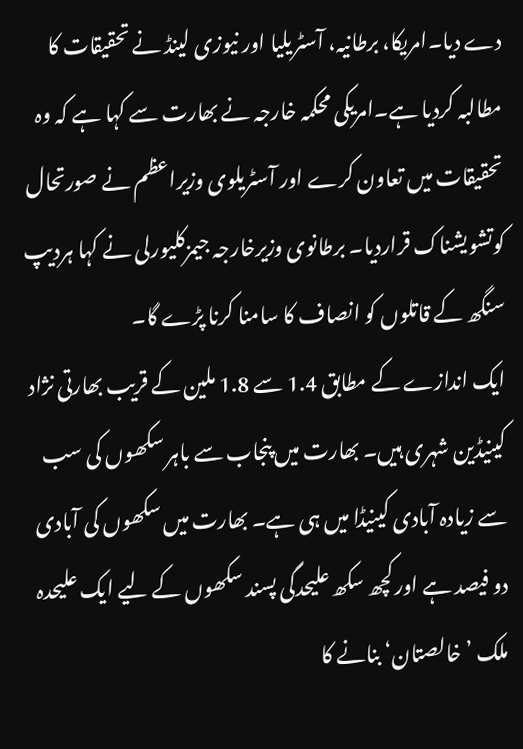دے دیا۔امریکا، برطانیہ، آسٹریلیا اور نیوزی لینڈ نے تحقیقات کا مطالبہ کردیا ہے۔امریکی محکمہ خارجہ نے بھارت سے کہا ہے کہ وہ تحقیقات میں تعاون کرے اور آسٹریلوی وزیراعظم نے صورتحال کوتشویشناک قراردیا۔ برطانوی وزیرخارجہ جیمزکلیورلی نے کہا ہردیپ سنگھ کے قاتلوں کو انصاف کا سامنا کرنا پڑے گا۔
ایک اندازے کے مطابق 1.4 سے 1.8 ملین کے قریب بھارتی نژاد کینیڈین شہری ہیں۔ بھارت میں پنجاب سے باہر سکھوں کی سب سے زیادہ آبادی کینیڈا میں ہی ہے۔ بھارت میں سکھوں کی آبادی دو فیصد ہے اور کچھ سکھ علیحدگی پسند سکھوں کے لیے ایک علیحدہ ملک ’خالصتان‘ بنانے کا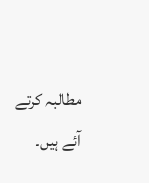مطالبہ کرتے آئے ہیں۔